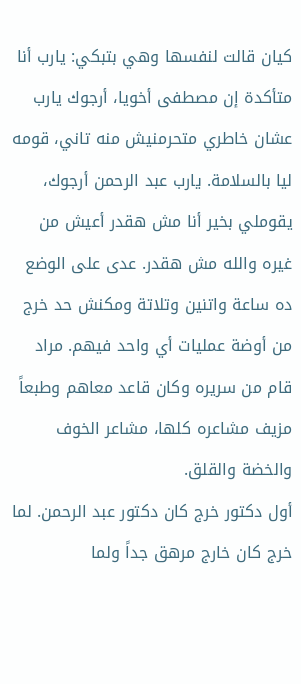كيان قالت لنفسها وهي بتبكي: يارب أنا متأكدة إن مصطفى أخويا، أرجوك يارب عشان خاطري متحرمنيش منه تاني، قومه ليا بالسلامة. يارب عبد الرحمن أرجوك، يقوملي بخير أنا مش هقدر أعيش من غيره والله مش هقدر. عدى على الوضع ده ساعة واتنين وتلاتة ومكنش حد خرج من أوضة عمليات أي واحد فيهم. مراد قام من سريره وكان قاعد معاهم وطبعاً مزيف مشاعره كلها، مشاعر الخوف والخضة والقلق.
أول دكتور خرج كان دكتور عبد الرحمن. لما خرج كان خارج مرهق جداً ولما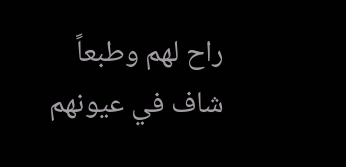راح لهم وطبعاً شاف في عيونهم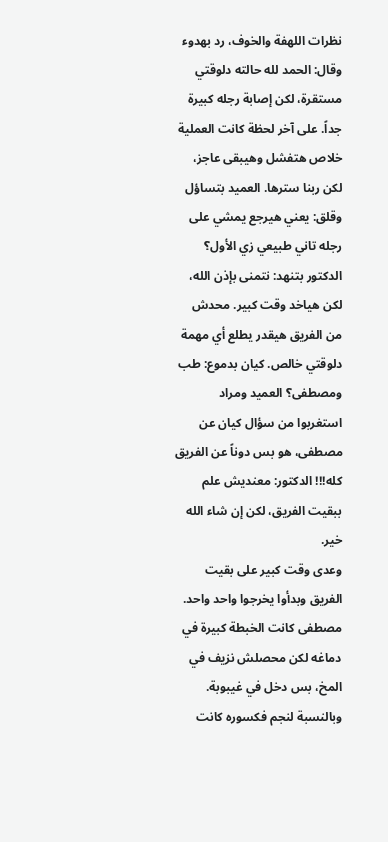نظرات اللهفة والخوف، رد بهدوء وقال: الحمد لله حالته دلوقتي مستقرة، لكن إصابة رجله كبيرة جداً. على آخر لحظة كانت العملية خلاص هتفشل وهيبقى عاجز، لكن ربنا سترها. العميد بتساؤل وقلق: يعني هيرجع يمشي على رجله تاني طبيعي زي الأول؟
الدكتور بتنهد: نتمنى بإذن الله، لكن هياخد وقت كبير. محدش من الفريق هيقدر يطلع أي مهمة دلوقتي خالص. كيان بدموع: طب ومصطفى؟ العميد ومراد استغربوا من سؤال كيان عن مصطفى، هو بس دوناً عن الفريق كله!!! الدكتور: معنديش علم ببقيت الفريق، لكن إن شاء الله خير.
وعدى وقت كبير على بقيت الفريق وبدأوا يخرجوا واحد واحد. مصطفى كانت الخبطة كبيرة في دماغه لكن محصلش نزيف في المخ، بس دخل في غيبوبة. وبالنسبة لنجم فكسوره كانت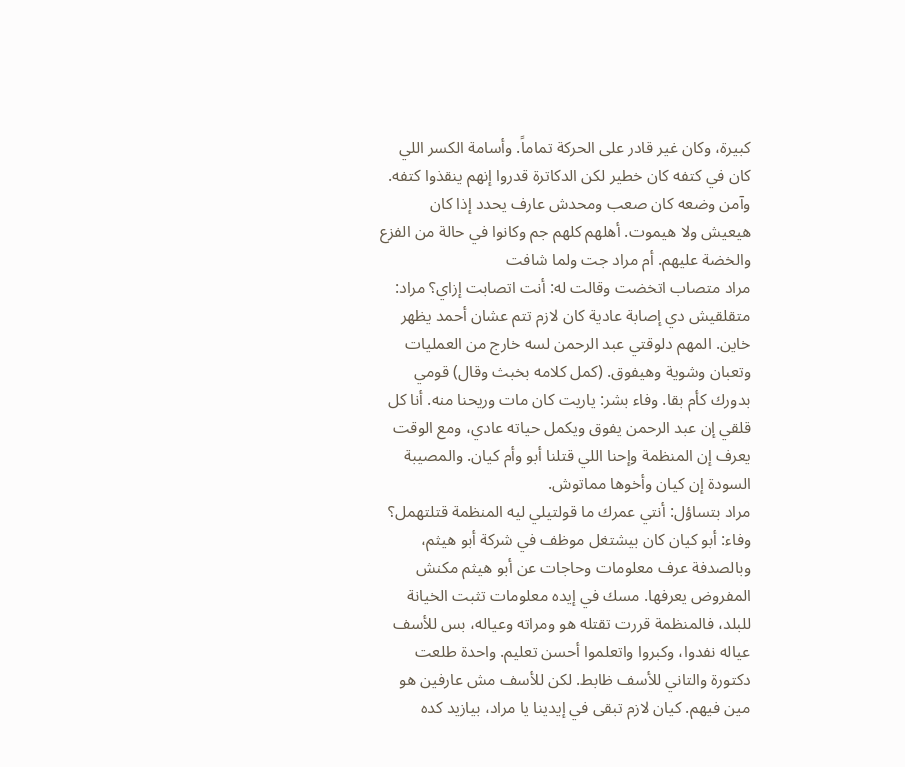كبيرة، وكان غير قادر على الحركة تماماً. وأسامة الكسر اللي كان في كتفه كان خطير لكن الدكاترة قدروا إنهم ينقذوا كتفه. وآمن وضعه كان صعب ومحدش عارف يحدد إذا كان هيعيش ولا هيموت. أهلهم كلهم جم وكانوا في حالة من الفزع والخضة عليهم. أم مراد جت ولما شافت
مراد متصاب اتخضت وقالت له: أنت اتصابت إزاي؟ مراد: متقلقيش دي إصابة عادية كان لازم تتم عشان أحمد يظهر خاين. المهم دلوقتي عبد الرحمن لسه خارج من العمليات وتعبان وشوية وهيفوق. (كمل كلامه بخبث وقال) قومي بدورك كأم بقا. وفاء بشر: ياريت كان مات وريحنا منه. أنا كل قلقي إن عبد الرحمن يفوق ويكمل حياته عادي، ومع الوقت يعرف إن المنظمة وإحنا اللي قتلنا أبو وأم كيان. والمصيبة السودة إن كيان وأخوها مماتوش.
مراد بتساؤل: أنتي عمرك ما قولتيلي ليه المنظمة قتلتهمل؟
وفاء: أبو كيان كان بيشتغل موظف في شركة أبو هيثم، وبالصدفة عرف معلومات وحاجات عن أبو هيثم مكنش المفروض يعرفها. مسك في إيده معلومات تثبت الخيانة للبلد، فالمنظمة قررت تقتله هو ومراته وعياله، بس للأسف عياله نفدوا، وكبروا واتعلموا أحسن تعليم. واحدة طلعت دكتورة والتاني للأسف ظابط. لكن للأسف مش عارفين هو مين فيهم. كيان لازم تبقى في إيدينا يا مراد، بيازيد كده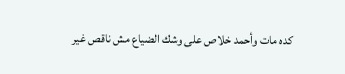كده مات وأحمد خلاص على وشك الضياع مش ناقص غير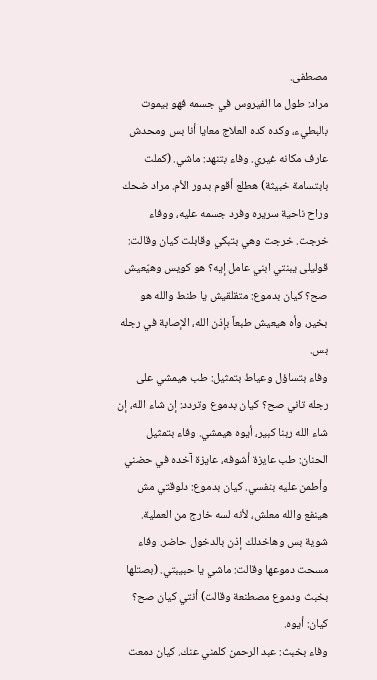مصطفى.
مراد: طول ما الفيروس في جسمه فهو بيموت بالبطيء، وكده كده العلاج معايا أنا بس ومحدش عارف مكانه غيري. وفاء بتنهد: ماشي. (كملت بابتسامة خبيثة) هطلع أقوم بدور الأم. مراد ضحك وراح ناحية سريره وفرد جسمه عليه، ووفاء خرجت. خرجت وهي بتبكي وقابلت كيان وقالت: قوليلى يبنتي ابني عامل إيه؟ هو كويس وهيّعيش صح؟ كيان بدموع: متقلقيش يا طنط والله هو بخير، وأه هيعيش طبعاً بإذن الله، الإصابة في رجله بس.
وفاء بتساؤل وعياط بتمثيل: طب هيمشي على رجله تاني صح؟ كيان بدموع وتردد: إن شاء الله، إن شاء الله ربنا كبير، أيوه هيمشي. وفاء بتمثيل الحنان: طب عايزة أشوفه، عايزة آخده في حضني وأطمن عليه بنفسي. كيان بدموع: دلوقتي مش هينفع والله معلش، لأنه لسه خارج من العملية. شوية بس وهاخدلك إذن بالدخول حاضر. وفاء مسحت دموعها وقالت: ماشي يا حبيبتي. (بصتلها بخبث ودموع مصطنعة وقالت) أنتي كيان صح؟ كيان: أيوه.
وفاء بخبث: عبد الرحمن كلمني عنك. كيان دمعت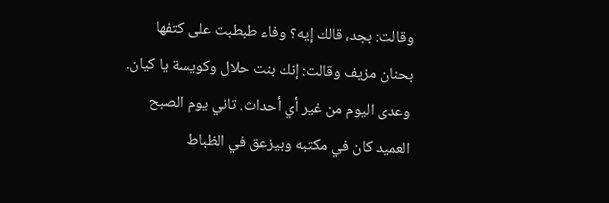وقالت: بجد، قالك إيه؟ وفاء طبطبت على كتفها بحنان مزيف وقالت: إنك بنت حلال وكويسة يا كيان. وعدى اليوم من غير أي أحداث. تاني يوم الصبح العميد كان في مكتبه وبيزعق في الظباط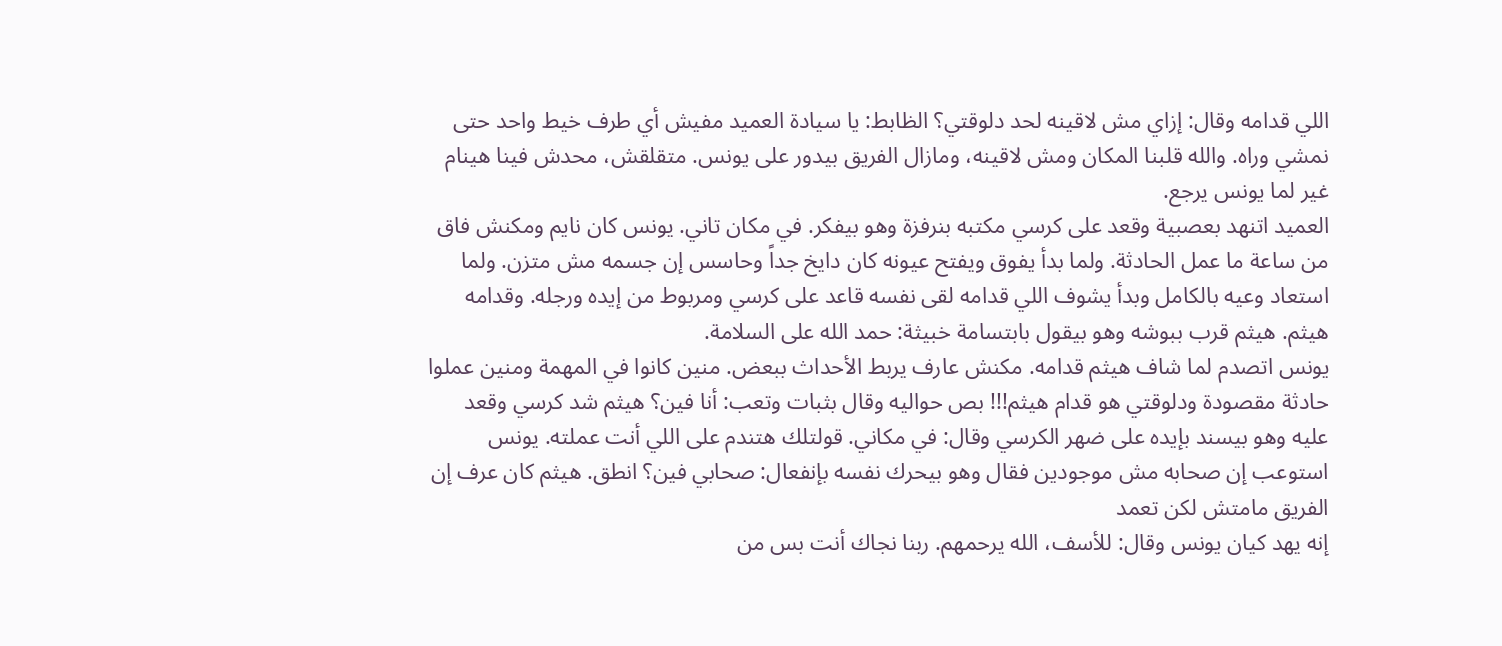اللي قدامه وقال: إزاي مش لاقينه لحد دلوقتي؟ الظابط: يا سيادة العميد مفيش أي طرف خيط واحد حتى نمشي وراه. والله قلبنا المكان ومش لاقينه، ومازال الفريق بيدور على يونس. متقلقش، محدش فينا هينام غير لما يونس يرجع.
العميد اتنهد بعصبية وقعد على كرسي مكتبه بنرفزة وهو بيفكر. في مكان تاني. يونس كان نايم ومكنش فاق من ساعة ما عمل الحادثة. ولما بدأ يفوق ويفتح عيونه كان دايخ جداً وحاسس إن جسمه مش متزن. ولما استعاد وعيه بالكامل وبدأ يشوف اللي قدامه لقى نفسه قاعد على كرسي ومربوط من إيده ورجله. وقدامه هيثم. هيثم قرب ببوشه وهو بيقول بابتسامة خبيثة: حمد الله على السلامة.
يونس اتصدم لما شاف هيثم قدامه. مكنش عارف يربط الأحداث ببعض. منين كانوا في المهمة ومنين عملوا حادثة مقصودة ودلوقتي هو قدام هيثم!!! بص حواليه وقال بثبات وتعب: أنا فين؟ هيثم شد كرسي وقعد عليه وهو بيسند بإيده على ضهر الكرسي وقال: في مكاني. قولتلك هتندم على اللي أنت عملته. يونس استوعب إن صحابه مش موجودين فقال وهو بيحرك نفسه بإنفعال: صحابي فين؟ انطق. هيثم كان عرف إن الفريق مامتش لكن تعمد
إنه يهد كيان يونس وقال: للأسف، الله يرحمهم. ربنا نجاك أنت بس من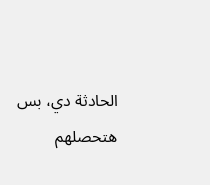الحادثة دي، بس هتحصلهم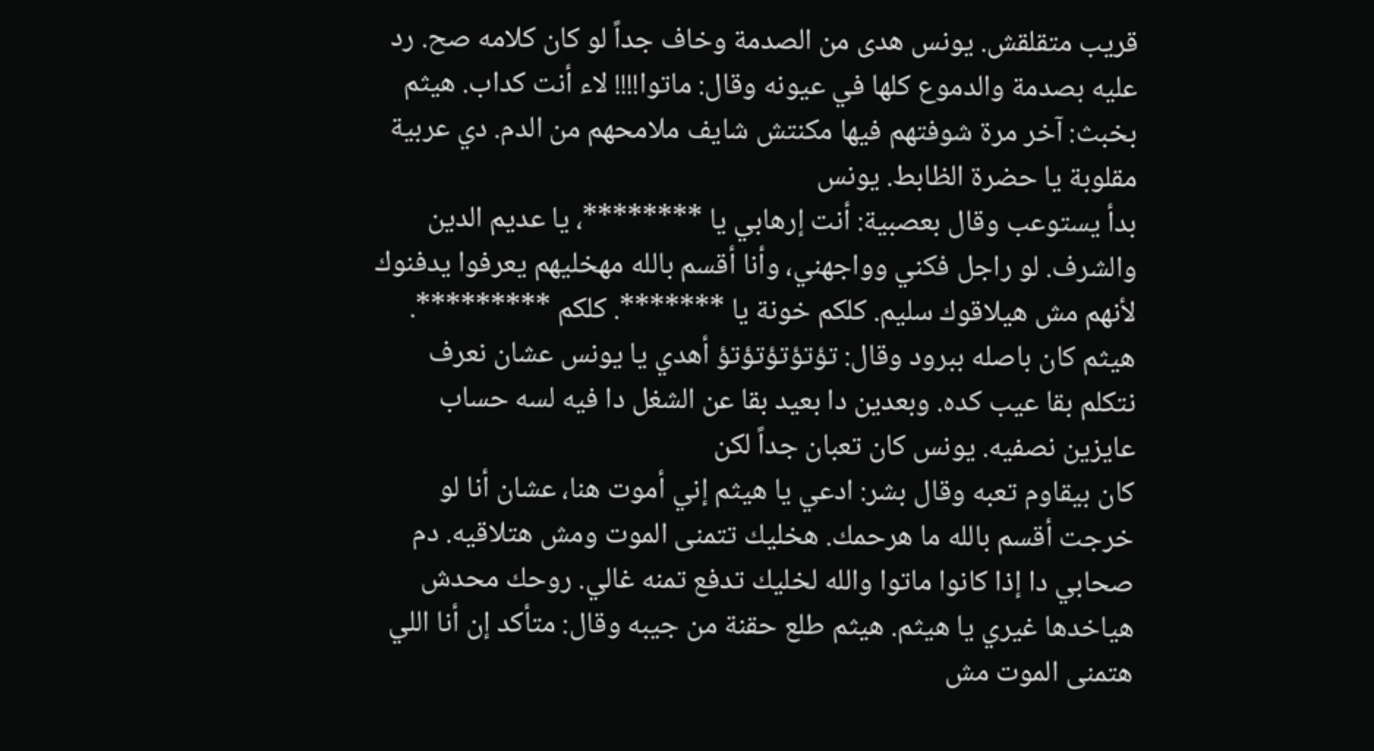قريب متقلقش. يونس هدى من الصدمة وخاف جداً لو كان كلامه صح. رد عليه بصدمة والدموع كلها في عيونه وقال: ماتوا!!!! لاء أنت كداب. هيثم بخبث: آخر مرة شوفتهم فيها مكنتش شايف ملامحهم من الدم. دي عربية مقلوبة يا حضرة الظابط. يونس
بدأ يستوعب وقال بعصبية: أنت إرهابي يا ********، يا عديم الدين والشرف. لو راجل فكني وواجهني، وأنا أقسم بالله مهخليهم يعرفوا يدفنوك لأنهم مش هيلاقوك سليم. كلكم خونة يا *******. كلكم *********. هيثم كان باصله ببرود وقال: تؤتؤتؤتؤتؤ أهدي يا يونس عشان نعرف نتكلم بقا عيب كده. وبعدين دا بعيد بقا عن الشغل دا فيه لسه حساب عايزين نصفيه. يونس كان تعبان جداً لكن
كان بيقاوم تعبه وقال بشر: ادعي يا هيثم إني أموت هنا، عشان أنا لو خرجت أقسم بالله ما هرحمك. هخليك تتمنى الموت ومش هتلاقيه. دم صحابي دا إذا كانوا ماتوا والله لخليك تدفع تمنه غالي. روحك محدش هياخدها غيري يا هيثم. هيثم طلع حقنة من جيبه وقال: متأكد إن أنا اللي هتمنى الموت مش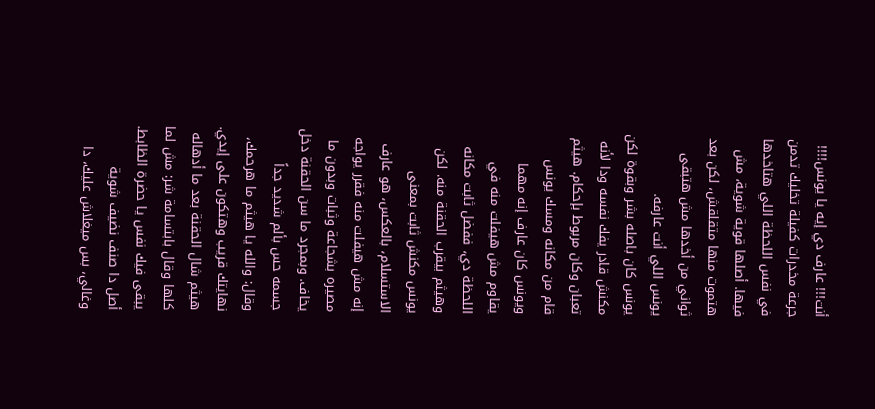أنت!!! عارف دي إيه يا يونس!!!!
جرعة مخدرات كفيلة تخليك تدمن في نفس اللحظة اللي هتاخدها فيها. أصلها قوية شوية، مش هتموت منها متقلقش، لكن بعد ثواني من أخدها مش هتبقى يونس اللي أنت عارفه.
يونس كان باصله بشر وبقوة لكن مكنش قادر يفك نفسه ودا لأنه تعبان وكان مربوط بإحكام. هيثم قام من مكانه ومسك يونس ويونس كان عارف إنه مهما يقاوم مش هيفلت منه في اللحظة دي، ففضل ثابت مكانه وهيثم بيقرب الحقنة منه. لكن يونس مكنش ثابت بمعنى الاستسلام، بالعكس، هو عارف إنه مش هيفلت منه فقرر يواجه مصيره بشجاعة وثبات وبدون ما يخاف. وبمجرد ما سن الحقنة دخل جسمه حس بألم شديد جداً
وقال: والله يا هيثم ما هرحمك، نهايتك قريب وهتكون على إيدي. هيثم شال الحقنة بعد ما أدهاله كلها وقال بابتسامة شر: مش لما يبقى فيك نفس يا حضرة الظابط. أصل دا صنف نضيف شوية وغالي، بس ميغلاش عليك، دا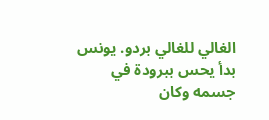الغالي للغالي بردو. يونس بدأ يحس ببرودة في جسمه وكان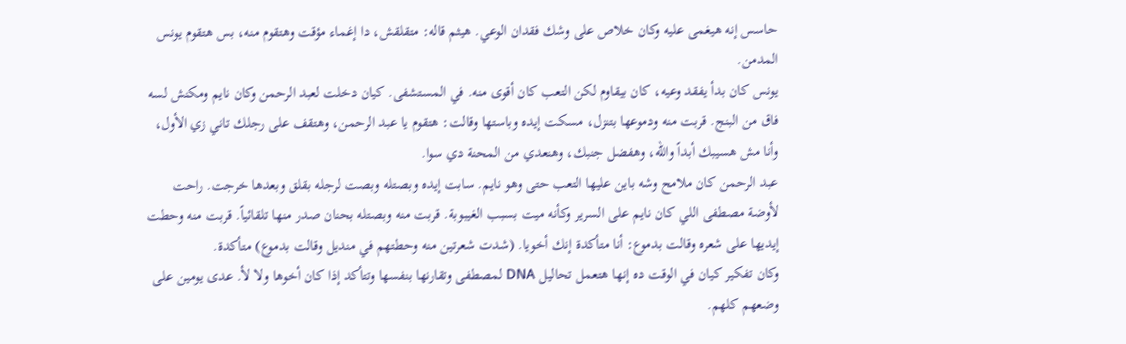حاسس إنه هيغمى عليه وكان خلاص على وشك فقدان الوعي. هيثم قاله: متقلقش، دا إغماء مؤقت وهتقوم منه، بس هتقوم يونس المدمن.
يونس كان بدأ يفقد وعيه، كان بيقاوم لكن التعب كان أقوى منه. في المستشفى. كيان دخلت لعبد الرحمن وكان نايم ومكنش لسه فاق من البنج. قربت منه ودموعها بتنزل، مسكت إيده وباستها وقالت: هتقوم يا عبد الرحمن، وهتقف على رجلك تاني زي الأول، وأنا مش هسيبك أبداً والله، وهفضل جنبك، وهنعدي من المحنة دي سوا.
عبد الرحمن كان ملامح وشه باين عليها التعب حتى وهو نايم. سابت إيده وبصتله وبصت لرجله بقلق وبعدها خرجت. راحت لأوضة مصطفى اللي كان نايم على السرير وكأنه ميت بسبب الغيبوبة. قربت منه وبصتله بحنان صدر منها تلقائياً. قربت منه وحطت إيديها على شعره وقالت بدموع: أنا متأكدة إنك أخويا. (شدت شعرتين منه وحطتهم في منديل وقالت بدموع) متأكدة.
وكان تفكير كيان في الوقت ده إنها هتعمل تحاليل DNA لمصطفى وتقارنها بنفسها وتتأكد إذا كان أخوها ولا لأ. عدى يومين على وضعهم كلهم.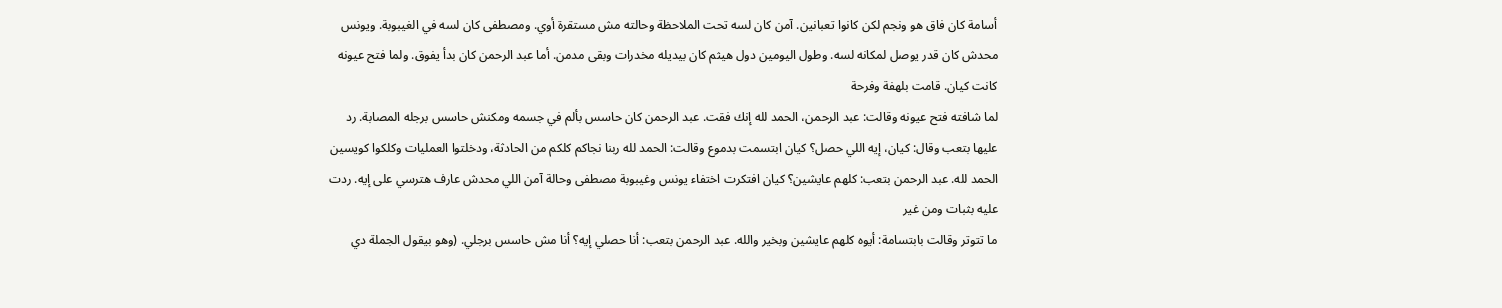أسامة كان فاق هو ونجم لكن كانوا تعبانين. آمن كان لسه تحت الملاحظة وحالته مش مستقرة أوي. ومصطفى كان لسه في الغيبوبة. ويونس محدش كان قدر يوصل لمكانه لسه. وطول اليومين دول هيثم كان بيديله مخدرات وبقى مدمن. أما عبد الرحمن كان بدأ يفوق. ولما فتح عيونه كانت كيان. قامت بلهفة وفرحة
لما شافته فتح عيونه وقالت: عبد الرحمن، الحمد لله إنك فقت. عبد الرحمن كان حاسس بألم في جسمه ومكنش حاسس برجله المصابة. رد عليها بتعب وقال: كيان، إيه اللي حصل؟ كيان ابتسمت بدموع وقالت: الحمد لله ربنا نجاكم كلكم من الحادثة، ودخلتوا العمليات وكلكوا كويسين الحمد لله. عبد الرحمن بتعب: كلهم عايشين؟ كيان افتكرت اختفاء يونس وغيبوبة مصطفى وحالة آمن اللي محدش عارف هترسي على إيه. ردت عليه بثبات ومن غير
ما تتوتر وقالت بابتسامة: أيوه كلهم عايشين وبخير والله. عبد الرحمن بتعب: أنا حصلي إيه؟ أنا مش حاسس برجلي. (وهو بيقول الجملة دي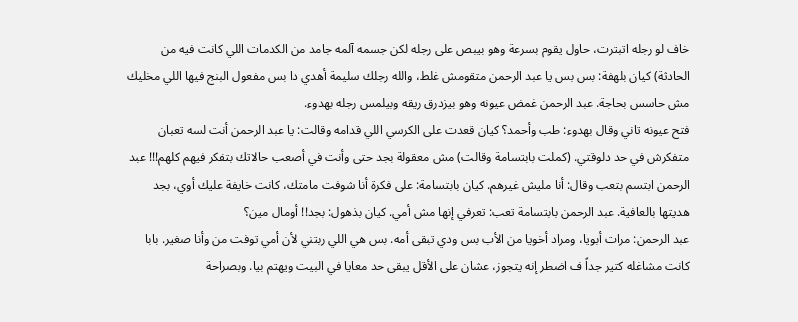خاف لو رجله اتبترت، حاول يقوم بسرعة وهو بيبص على رجله لكن جسمه آلمه جامد من الكدمات اللي كانت فيه من الحادثة) كيان بلهفة: بس بس يا عبد الرحمن متقومش غلط، والله رجلك سليمة أهدي دا بس مفعول البنج فيها اللي مخليك مش حاسس بحاجة. عبد الرحمن غمض عيونه وهو بيزدرق ريقه وبيلمس رجله بهدوء.
فتح عيونه تاني وقال بهدوء: طب وأحمد؟ كيان قعدت على الكرسي اللي قدامه وقالت: يا عبد الرحمن أنت لسه تعبان متفكرش في حد دلوقتي. (كملت بابتسامة وقالت) مش معقولة بجد حتى وأنت في أصعب حالاتك بتفكر فيهم كلهم!!! عبد الرحمن ابتسم بتعب وقال: أنا مليش غيرهم. كيان بابتسامة: على فكرة أنا شوفت مامتك، كانت خايفة عليك أوي، بجد هديتها بالعافية. عبد الرحمن بابتسامة تعب: تعرفي إنها مش أمي. كيان بذهول: بجد!! أومال مين؟
عبد الرحمن: مرات أبويا، ومراد أخويا من الأب بس ودي تبقى أمه. بس هي اللي ربتني لأن أمي توفت من وأنا صغير. بابا كانت مشاغله كتير جداً ف اضطر إنه يتجوز، عشان على الأقل يبقى حد معايا في البيت ويهتم بيا. وبصراحة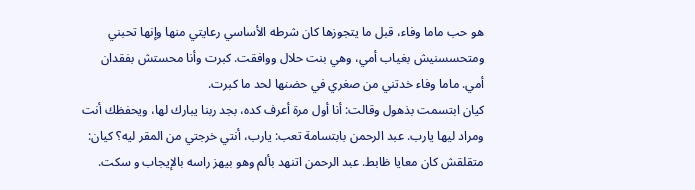هو حب ماما وفاء، قبل ما يتجوزها كان شرطه الأساسي رعايتي منها وإنها تحبني ومتحسسنيش بغياب أمي، وهي بنت حلال ووافقت. كبرت وأنا محستش بفقدان أمي. ماما وفاء خدتني من صغري في حضنها لحد ما كبرت.
كيان ابتسمت بذهول وقالت: أنا أول مرة أعرف كده، بجد ربنا يبارك لها، ويحفظك أنت ومراد ليها يارب. عبد الرحمن بابتسامة تعب: يارب، أنتي خرجتي من المقر ليه؟ كيان: متقلقش كان معايا ظابط. عبد الرحمن اتنهد بألم وهو بيهز راسه بالإيجاب و سكت.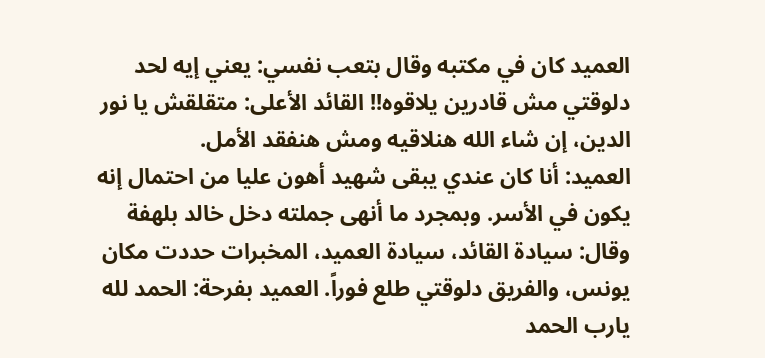العميد كان في مكتبه وقال بتعب نفسي: يعني إيه لحد دلوقتي مش قادرين يلاقوه!! القائد الأعلى: متقلقش يا نور الدين، إن شاء الله هنلاقيه ومش هنفقد الأمل.
العميد: أنا كان عندي يبقى شهيد أهون عليا من احتمال إنه يكون في الأسر. وبمجرد ما أنهى جملته دخل خالد بلهفة وقال: سيادة القائد، سيادة العميد، المخبرات حددت مكان يونس، والفريق دلوقتي طلع فوراً. العميد بفرحة: الحمد لله يارب الحمد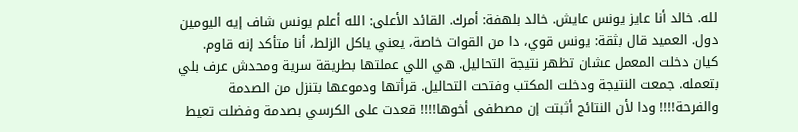لله. خالد أنا عايز يونس عايش. خالد بلهفة: أمرك. القائد الأعلى: الله أعلم يونس شاف إيه اليومين دول. العميد قال بثقة: يونس قوي، دا من القوات خاصة، يعني ياكل الزلط، أنا متأكد إنه قاوم.
كيان دخلت المعمل عشان تظهر نتيجة التحاليل. هي اللي عملتها بطريقة سرية ومحدش عرف بلي بتعمله. جمعت النتيجة ودخلت المكتب وفتحت التحاليل. قرأتها ودموعها بتنزل من الصدمة والفرحة!!!! ودا لأن النتائج أثبتت إن مصطفى أخوها!!!! قعدت على الكرسي بصدمة وفضلت تعيط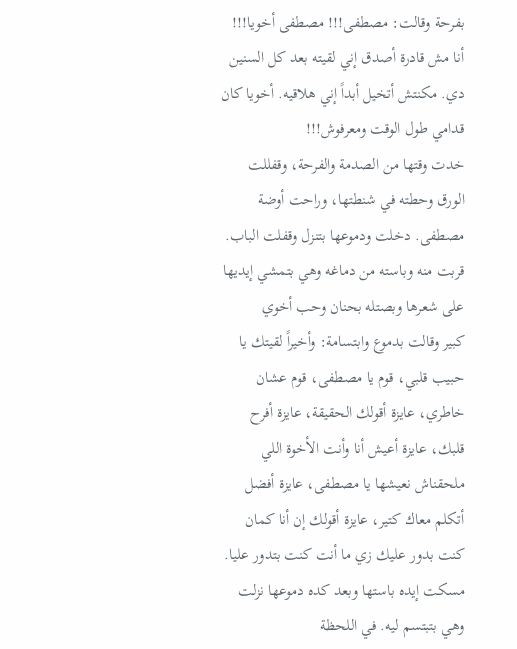بفرحة وقالت: مصطفى!!! مصطفى أخويا!!! أنا مش قادرة أصدق إني لقيته بعد كل السنين دي. مكنتش أتخيل أبداً إني هلاقيه. أخويا كان قدامي طول الوقت ومعرفوش!!!
خدت وقتها من الصدمة والفرحة، وقفللت الورق وحطته في شنطتها، وراحت أوضة مصطفى. دخلت ودموعها بتنزل وقفلت الباب. قربت منه وباسته من دماغه وهي بتمشي إيديها على شعرها وبصتله بحنان وحب أخوي
كبير وقالت بدموع وابتسامة: وأخيراً لقيتك يا حبيب قلبي، قوم يا مصطفى، قوم عشان خاطري، عايزة أقولك الحقيقة، عايزة أفرح قلبك، عايزة أعيش أنا وأنت الأخوة اللي ملحقناش نعيشها يا مصطفى، عايزة أفضل أتكلم معاك كتير، عايزة أقولك إن أنا كمان كنت بدور عليك زي ما أنت كنت بتدور عليا. مسكت إيده باستها وبعد كده دموعها نزلت وهي بتبتسم ليه. في اللحظة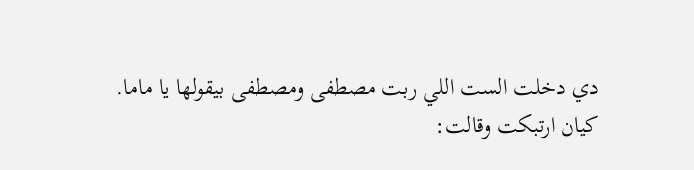دي دخلت الست اللي ربت مصطفى ومصطفى بيقولها يا ماما.
كيان ارتبكت وقالت: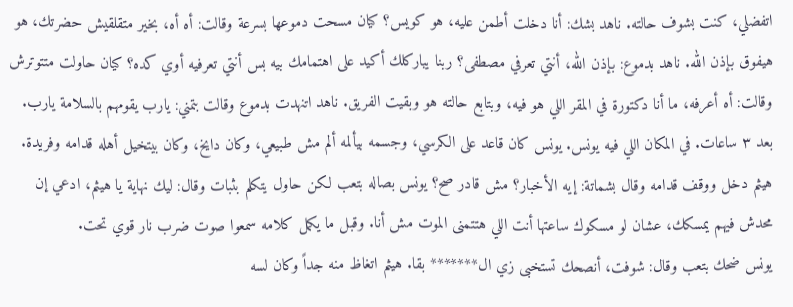اتفضلي، كنت بشوف حالته. ناهد بشك: أنا دخلت أطمن عليه، هو كويس؟ كيان مسحت دموعها بسرعة وقالت: أه أه، بخير متقلقيش حضرتك، هو هيفوق بإذن الله. ناهد بدموع: بإذن الله، أنتي تعرفي مصطفى؟ ربنا يباركلك أكيد على اهتمامك بيه بس أنتي تعرفيه أوي كده؟ كيان حاولت متتوترش وقالت: أه أعرفه، ما أنا دكتورة في المقر اللي هو فيه، وبتابع حالته هو وبقيت الفريق. ناهد اتنهدت بدموع وقالت بتمني: يارب يقومهم بالسلامة يارب.
بعد ٣ ساعات. في المكان اللي فيه يونس. يونس كان قاعد على الكرسي، وجسمه بيألمه ألم مش طبيعي، وكان دايخ، وكان بيتخيل أهله قدامه وفريدة. هيثم دخل ووقف قدامه وقال بشماتة: إيه الأخبار؟ مش قادر صح؟ يونس بصاله بتعب لكن حاول يتكلم بثبات وقال: ليك نهاية يا هيثم، ادعي إن محدش فيهم يمسكك، عشان لو مسكوك ساعتها أنت اللي هتتمنى الموت مش أنا. وقبل ما يكمل كلامه سمعوا صوت ضرب نار قوي تحت.
يونس ضحك بتعب وقال: شوفت، أنصحك تستخبى زي ال******* بقا. هيثم اتغاظ منه جداً وكان لسه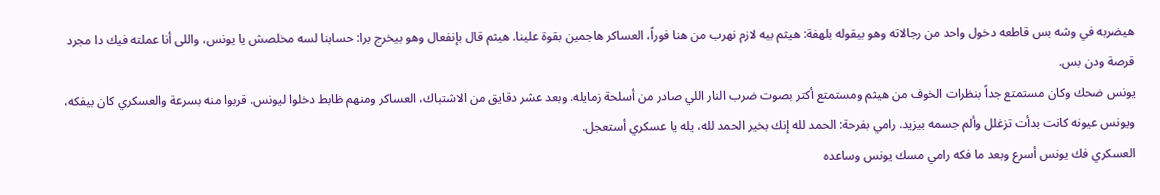هيضربه في وشه بس قاطعه دخول واحد من رجالاته وهو بيقوله بلهفة: هيثم بيه لازم نهرب من هنا فوراً، العساكر هاجمين بقوة علينا. هيثم قال بإنفعال وهو بيخرج برا: حسابنا لسه مخلصش يا يونس، واللى أنا عملته فيك دا مجرد قرصة ودن بس.
يونس ضحك وكان مستمتع جداً بنظرات الخوف من هيثم ومستمتع أكتر بصوت ضرب النار اللي صادر من أسلحة زمايله. وبعد عشر دقايق من الاشتباك، العساكر ومنهم ظابط دخلوا ليونس. قربوا منه بسرعة والعسكري كان بيفكه، ويونس عيونه كانت بدأت تزغلل وألم جسمه بيزيد. رامي بفرحة: الحمد لله إنك بخير الحمد لله، يله يا عسكري أستعجل.
العسكري فك يونس أسرع وبعد ما فكه رامي مسك يونس وساعده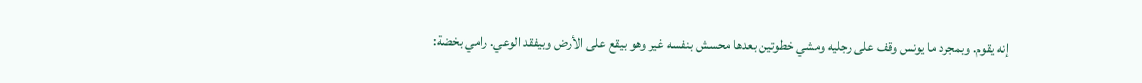إنه يقوم. وبمجرد ما يونس وقف على رجليه ومشي خطوتين بعدها محسش بنفسه غير وهو بيقع على الأرض وبيفقد الوعي. رامي بخضة: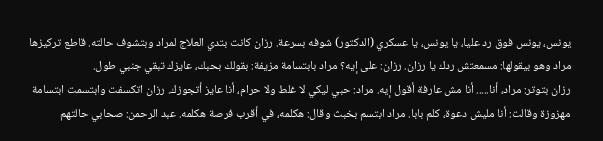يونس، يونس فوق رد عليا، يا يونس، يا عسكري (الدكتور) شوفه بسرعة. رزان كانت بتدي العلاج لمراد وبتشوف حالته. قاطع تركيزها مراد وهو بيقولها: مسمعتش ردك يا رزان. رزان: على إيه؟ مراد بابتسامة مزيفة: بقولك بحبك، عايزك تبقي جنبي طول.
رزان بتوتر: مراد، أنا..... أنا مش عارفة أقول إيه. مراد: حبي ليكي لا غلط ولا حرام، أنا عايز أتجوزك. رزان اتكسفت وابتسمت ابتسامة مهزوزة وقالت: أنا مليش دعوة، كلم بابا. مراد ابتسم بخبث وقال: هكلمه، في أقرب فرصة هكلمه. عبد الرحمن: صحابي حالتهم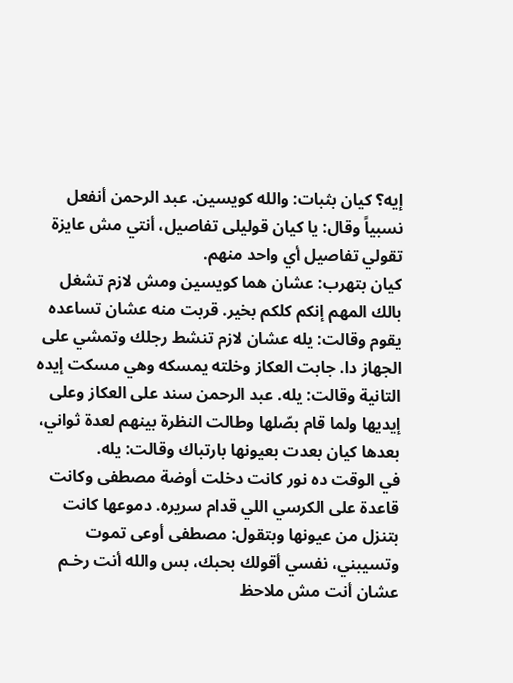إيه؟ كيان بثبات: والله كويسين. عبد الرحمن أنفعل نسبياً وقال: يا كيان قوليلى تفاصيل، أنتي مش عايزة تقولي تفاصيل أي واحد منهم.
كيان بتهرب: عشان هما كويسين ومش لازم تشغل بالك المهم إنكم كلكم بخير. قربت منه عشان تساعده يقوم وقالت: يله عشان لازم تنشط رجلك وتمشي على الجهاز دا. جابت العكاز وخلته يمسكه وهي مسكت إيده التانية وقالت: يله. عبد الرحمن سند على العكاز وعلى إيديها ولما قام بصّلها وطالت النظرة بينهم لعدة ثواني، بعدها كيان بعدت بعيونها بارتباك وقالت: يله.
في الوقت ده نور كانت دخلت أوضة مصطفى وكانت قاعدة على الكرسي اللي قدام سريره. دموعها كانت بتنزل من عيونها وبتقول: مصطفى أوعى تموت وتسيبني، نفسي أقولك بحبك، بس والله أنت رخـم عشان أنت مش ملاحظ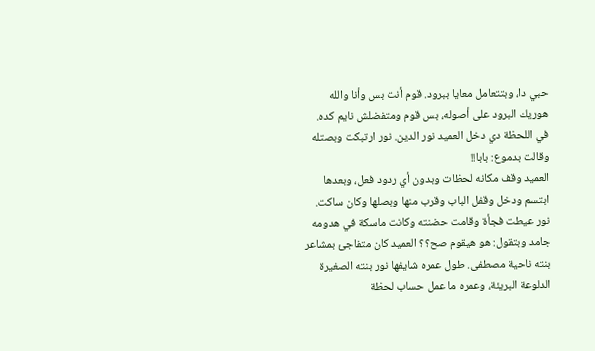حبي دا، وبتتعامل معايا ببرود. قوم أنت بس وأنا والله هوريك البرود على أصوله، بس قوم ومتفضلش نايم كده. في اللحظة دي دخل العميد نور الدين. نور ارتبكت وبصتله وقالت بدموع: بابا!!
العميد وقف مكانه لحظات وبدون أي ردود فعل، وبعدها ابتسم ودخل وقفل الباب وقرب منها وبصلها وكان ساكت. نور عيطت فجأة وقامت حضنته وكانت ماسكة في هدومه جامد وبتقول: هو هيقوم صح؟؟ العميد كان متفاجئ بمشاعر بنته ناحية مصطفى. طول عمره شايفها نور بنته الصغيرة الدلوعة البريئة، وعمره ما عمل حساب لحظة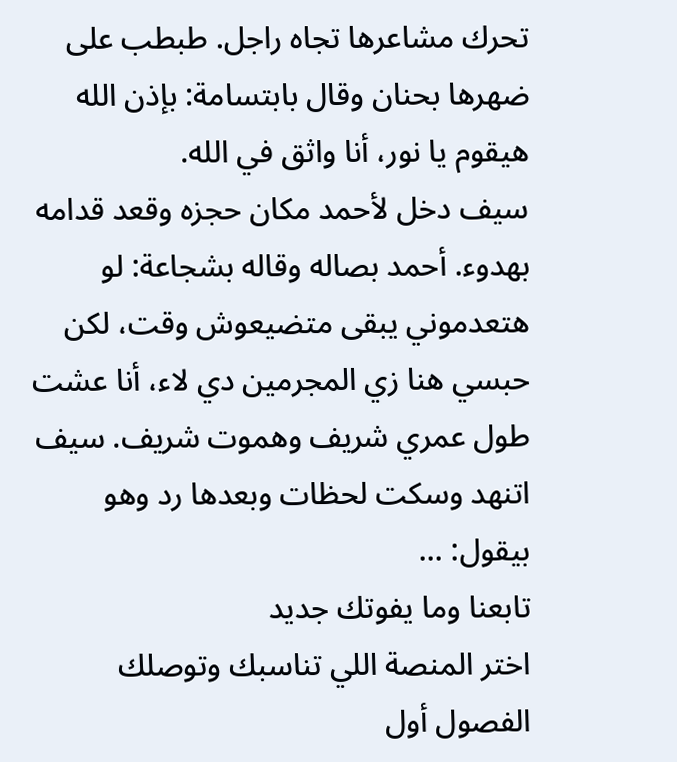تحرك مشاعرها تجاه راجل. طبطب على ضهرها بحنان وقال بابتسامة: بإذن الله هيقوم يا نور، أنا واثق في الله.
سيف دخل لأحمد مكان حجزه وقعد قدامه بهدوء. أحمد بصاله وقاله بشجاعة: لو هتعدموني يبقى متضيعوش وقت، لكن حبسي هنا زي المجرمين دي لاء، أنا عشت طول عمري شريف وهموت شريف. سيف اتنهد وسكت لحظات وبعدها رد وهو بيقول: ...
تابعنا وما يفوتك جديد
اختر المنصة اللي تناسبك وتوصلك الفصول أول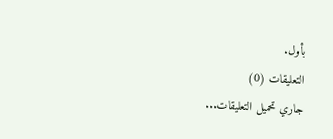بأول.
التعليقات (0)
جاري تحميل التعليقات...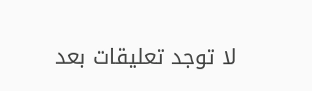لا توجد تعليقات بعد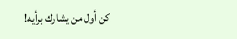كن أول من يشارك برأيه!